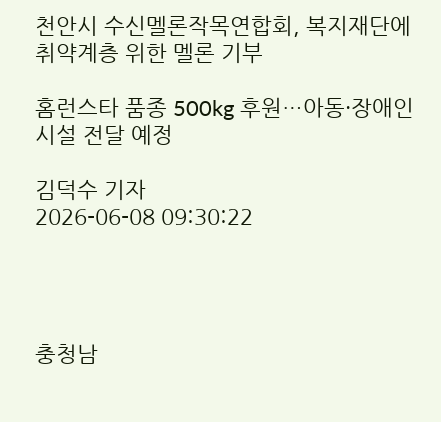천안시 수신멜론작목연합회, 복지재단에 취약계층 위한 멜론 기부

홈런스타 품종 500kg 후원…아동·장애인 시설 전달 예정

김덕수 기자
2026-06-08 09:30:22




충청남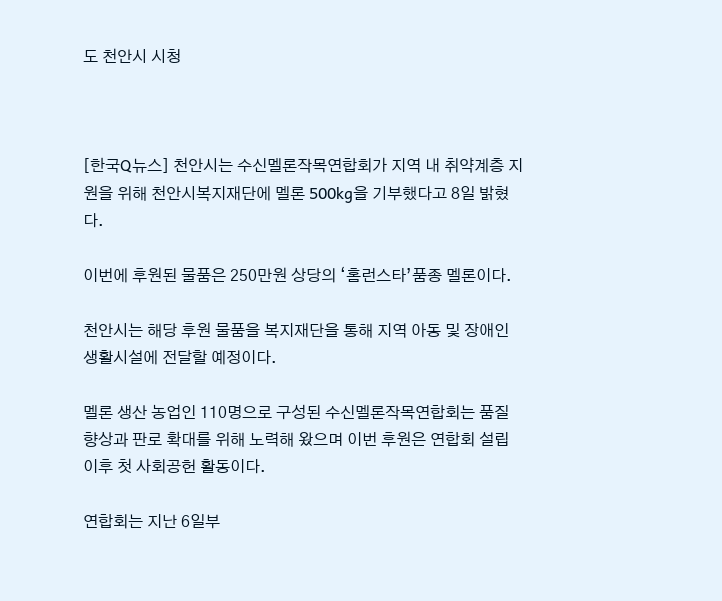도 천안시 시청



[한국Q뉴스] 천안시는 수신멜론작목연합회가 지역 내 취약계층 지원을 위해 천안시복지재단에 멜론 500kg을 기부했다고 8일 밝혔다.

이번에 후원된 물품은 250만원 상당의 ‘홈런스타’품종 멜론이다.

천안시는 해당 후원 물품을 복지재단을 통해 지역 아동 및 장애인 생활시설에 전달할 예정이다.

멜론 생산 농업인 110명으로 구성된 수신멜론작목연합회는 품질 향상과 판로 확대를 위해 노력해 왔으며 이번 후원은 연합회 설립 이후 첫 사회공헌 활동이다.

연합회는 지난 6일부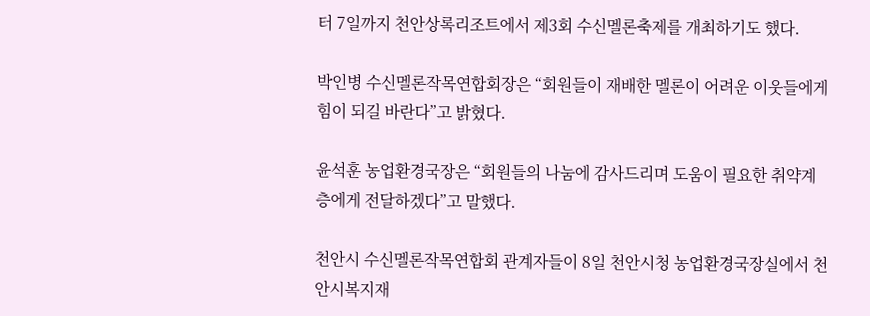터 7일까지 천안상록리조트에서 제3회 수신멜론축제를 개최하기도 했다.

박인병 수신멜론작목연합회장은 “회원들이 재배한 멜론이 어려운 이웃들에게 힘이 되길 바란다”고 밝혔다.

윤석훈 농업환경국장은 “회원들의 나눔에 감사드리며 도움이 필요한 취약계층에게 전달하겠다”고 말했다.

천안시 수신멜론작목연합회 관계자들이 8일 천안시청 농업환경국장실에서 천안시복지재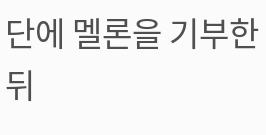단에 멜론을 기부한 뒤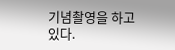기념촬영을 하고 있다.